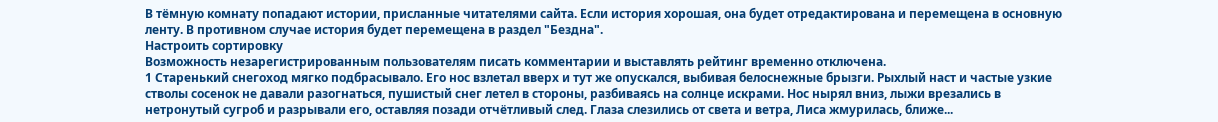В тёмную комнату попадают истории, присланные читателями сайта. Если история хорошая, она будет отредактирована и перемещена в основную ленту. В противном случае история будет перемещена в раздел "Бездна".
Настроить сортировку
Возможность незарегистрированным пользователям писать комментарии и выставлять рейтинг временно отключена.
1 Старенький снегоход мягко подбрасывало. Его нос взлетал вверх и тут же опускался, выбивая белоснежные брызги. Рыхлый наст и частые узкие стволы сосенок не давали разогнаться, пушистый снег летел в стороны, разбиваясь на солнце искрами. Нос нырял вниз, лыжи врезались в нетронутый сугроб и разрывали его, оставляя позади отчётливый след. Глаза слезились от света и ветра, Лиса жмурилась, ближе...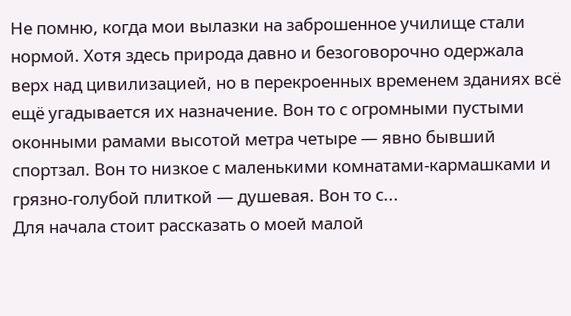Не помню, когда мои вылазки на заброшенное училище стали нормой. Хотя здесь природа давно и безоговорочно одержала верх над цивилизацией, но в перекроенных временем зданиях всё ещё угадывается их назначение. Вон то с огромными пустыми оконными рамами высотой метра четыре — явно бывший спортзал. Вон то низкое с маленькими комнатами-кармашками и грязно-голубой плиткой — душевая. Вон то с...
Для начала стоит рассказать о моей малой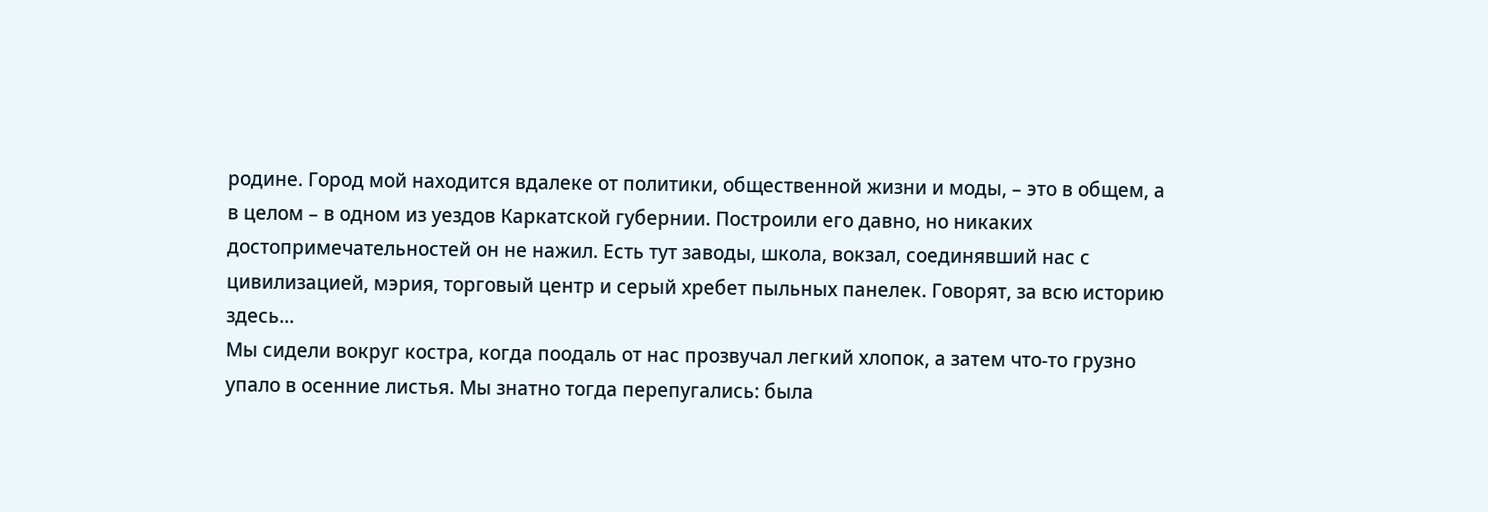родине. Город мой находится вдалеке от политики, общественной жизни и моды, – это в общем, а в целом – в одном из уездов Каркатской губернии. Построили его давно, но никаких достопримечательностей он не нажил. Есть тут заводы, школа, вокзал, соединявший нас с цивилизацией, мэрия, торговый центр и серый хребет пыльных панелек. Говорят, за всю историю здесь...
Мы сидели вокруг костра, когда поодаль от нас прозвучал легкий хлопок, а затем что-то грузно упало в осенние листья. Мы знатно тогда перепугались: была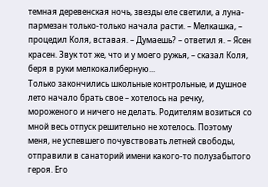темная деревенская ночь, звезды еле светили, а луна-пармезан только-только начала расти. – Мелкашка, – процедил Коля, вставая. – Думаешь? – ответил я. – Ясен красен. Звук тот же, что и у моего ружья, – сказал Коля, беря в руки мелкокалиберную...
Только закончились школьные контрольные, и душное лето начало брать свое – хотелось на речку, мороженого и ничего не делать. Родителям возиться со мной весь отпуск решительно не хотелось. Поэтому меня, не успевшего почувствовать летней свободы, отправили в санаторий имени какого-то полузабытого героя. Его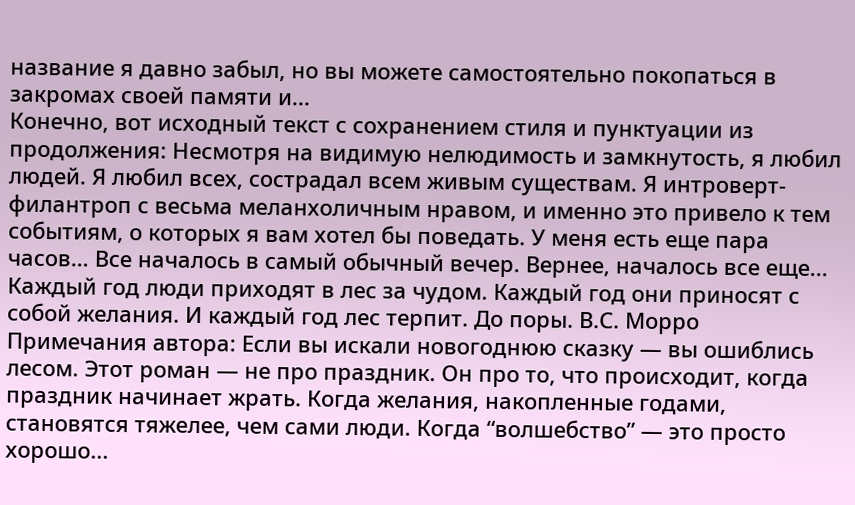название я давно забыл, но вы можете самостоятельно покопаться в закромах своей памяти и...
Конечно, вот исходный текст с сохранением стиля и пунктуации из продолжения: Несмотря на видимую нелюдимость и замкнутость, я любил людей. Я любил всех, сострадал всем живым существам. Я интроверт-филантроп с весьма меланхоличным нравом, и именно это привело к тем событиям, о которых я вам хотел бы поведать. У меня есть еще пара часов… Все началось в самый обычный вечер. Вернее, началось все еще...
Каждый год люди приходят в лес за чудом. Каждый год они приносят с собой желания. И каждый год лес терпит. До поры. В.С. Морро Примечания автора: Если вы искали новогоднюю сказку — вы ошиблись лесом. Этот роман — не про праздник. Он про то, что происходит, когда праздник начинает жрать. Когда желания, накопленные годами, становятся тяжелее, чем сами люди. Когда “волшебство” — это просто хорошо...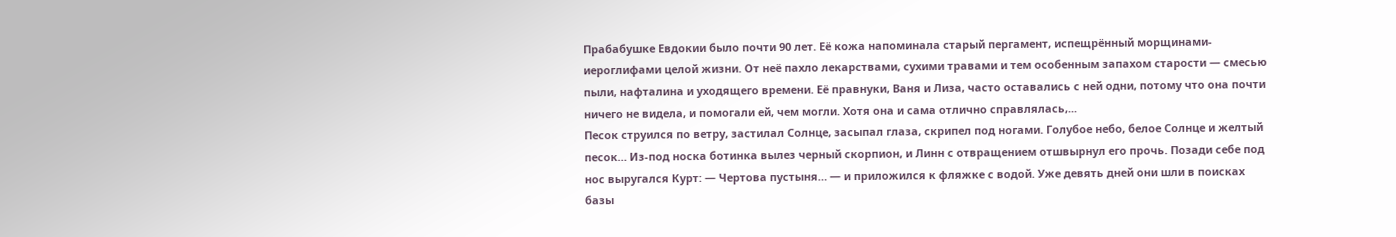Прабабушке Евдокии было почти 90 лет. Её кожа напоминала старый пергамент, испещрённый морщинами-иероглифами целой жизни. От неё пахло лекарствами, сухими травами и тем особенным запахом старости — смесью пыли, нафталина и уходящего времени. Её правнуки, Ваня и Лиза, часто оставались с ней одни, потому что она почти ничего не видела, и помогали ей, чем могли. Хотя она и сама отлично справлялась,...
Песок струился по ветру, застилал Солнце, засыпал глаза, скрипел под ногами. Голубое небо, белое Солнце и желтый песок… Из-под носка ботинка вылез черный скорпион, и Линн с отвращением отшвырнул его прочь. Позади себе под нос выругался Курт: — Чертова пустыня… — и приложился к фляжке с водой. Уже девять дней они шли в поисках базы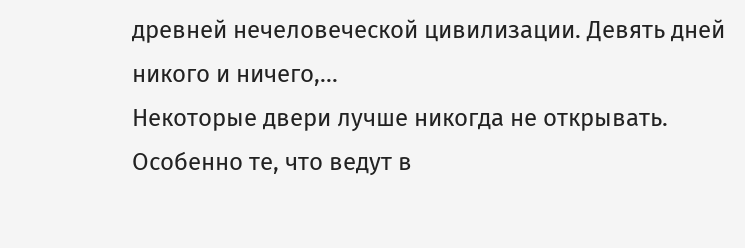древней нечеловеческой цивилизации. Девять дней никого и ничего,...
Некоторые двери лучше никогда не открывать. Особенно те, что ведут в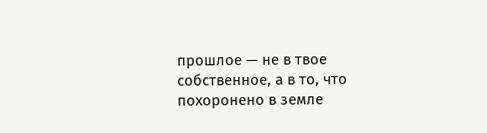прошлое — не в твое собственное, а в то, что похоронено в земле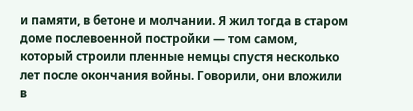и памяти, в бетоне и молчании. Я жил тогда в старом доме послевоенной постройки — том самом, который строили пленные немцы спустя несколько лет после окончания войны. Говорили, они вложили в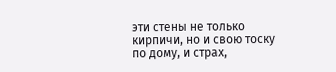эти стены не только кирпичи, но и свою тоску по дому, и страх,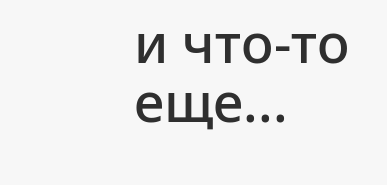и что-то еще...